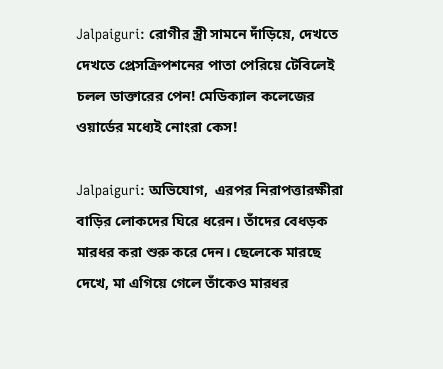Jalpaiguri: রোগীর স্ত্রী সামনে দাঁড়িয়ে, দেখতে দেখতে প্রেসক্রিপশনের পাতা পেরিয়ে টেবিলেই চলল ডাক্তারের পেন! মেডিক্যাল কলেজের ওয়ার্ডের মধ্যেই নোংরা কেস!

Jalpaiguri: অভিযোগ,  এরপর নিরাপত্তারক্ষীরা বাড়ির লোকদের ঘিরে ধরেন। তাঁদের বেধড়ক মারধর করা শুরু করে দেন। ছেলেকে মারছে দেখে, মা এগিয়ে গেলে তাঁকেও মারধর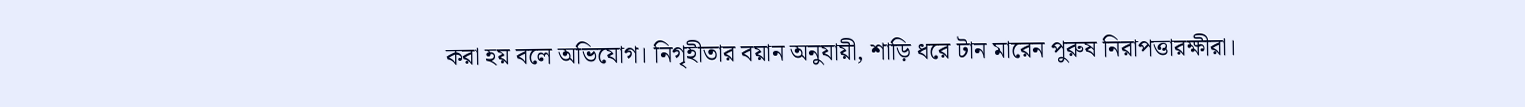করা হয় বলে অভিযোগ। নিগৃহীতার বয়ান অনুযায়ী, শাড়ি ধরে টান মারেন পুরুষ নিরাপত্তারক্ষীরা।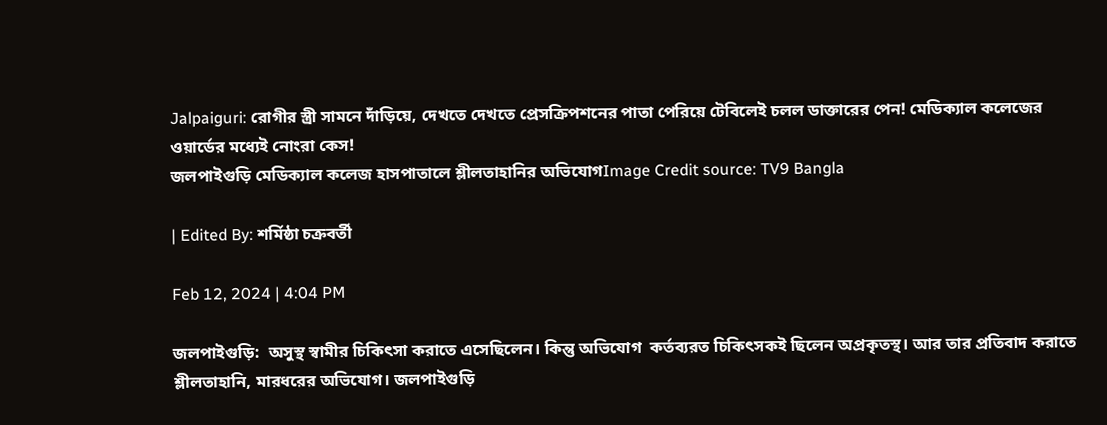Jalpaiguri: রোগীর স্ত্রী সামনে দাঁড়িয়ে, দেখতে দেখতে প্রেসক্রিপশনের পাতা পেরিয়ে টেবিলেই চলল ডাক্তারের পেন! মেডিক্যাল কলেজের ওয়ার্ডের মধ্যেই নোংরা কেস!
জলপাইগুড়ি মেডিক্যাল কলেজ হাসপাতালে শ্লীলতাহানির অভিযোগImage Credit source: TV9 Bangla

| Edited By: শর্মিষ্ঠা চক্রবর্তী

Feb 12, 2024 | 4:04 PM

জলপাইগুড়ি:  অসুস্থ স্বামীর চিকিৎসা করাতে এসেছিলেন। কিন্তু অভিযোগ  কর্তব্যরত চিকিৎসকই ছিলেন অপ্রকৃতস্থ। আর তার প্রতিবাদ করাতে শ্লীলতাহানি, মারধরের অভিযোগ। জলপাইগুড়ি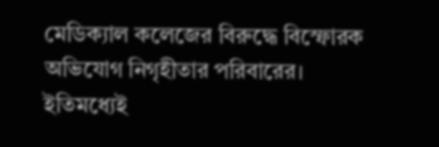মেডিক্যাল কলেজের বিরুদ্ধে বিস্ফোরক অভিযোগ নিগৃহীতার পরিবারের। ইতিমধ্যেই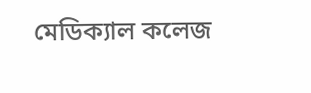মেডিক্যাল কলেজ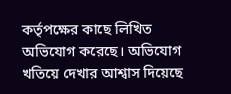কর্তৃপক্ষের কাছে লিখিত অভিযোগ করেছে। অভিযোগ খতিয়ে দেখার আশ্বাস দিয়েছে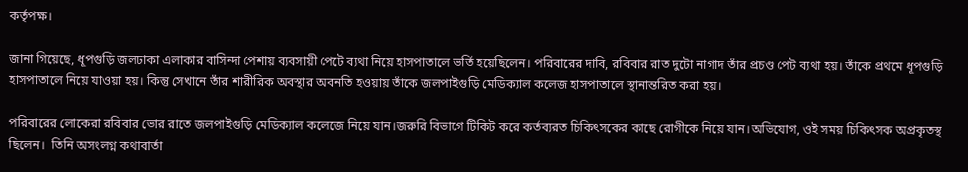কর্তৃপক্ষ।

জানা গিয়েছে, ধূপগুড়ি জলঢাকা এলাকার বাসিন্দা পেশায় ব্যবসায়ী পেটে ব্যথা নিয়ে হাসপাতালে ভর্তি হয়েছিলেন। পরিবারের দাবি, রবিবার রাত দুটো নাগাদ তাঁর প্রচণ্ড পেট ব্যথা হয়। তাঁকে প্রথমে ধূপগুড়ি হাসপাতালে নিয়ে যাওয়া হয়। কিন্তু সেখানে তাঁর শারীরিক অবস্থার অবনতি হওয়ায় তাঁকে জলপাইগুড়ি মেডিক্যাল কলেজ হাসপাতালে স্থানান্তরিত করা হয়।

পরিবারের লোকেরা রবিবার ভোর রাতে জলপাইগুড়ি মেডিক্যাল কলেজে নিয়ে যান।জরুরি বিভাগে টিকিট করে কর্তব্যরত চিকিৎসকের কাছে রোগীকে নিয়ে যান।অভিযোগ, ওই সময় চিকিৎসক অপ্রকৃতস্থ ছিলেন।  তিনি অসংলগ্ন কথাবার্তা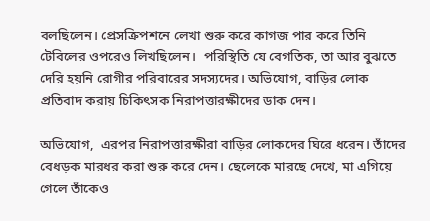বলছিলেন। প্রেসক্রিপশনে লেখা শুরু করে কাগজ পার করে তিনি টেবিলের ওপরেও লিখছিলেন।  পরিস্থিতি যে বেগতিক, তা আর বুঝতে দেরি হয়নি রোগীর পরিবারের সদস্যদের। অভিযোগ, বাড়ির লোক প্রতিবাদ করায় চিকিৎসক নিরাপত্তারক্ষীদের ডাক দেন।

অভিযোগ,  এরপর নিরাপত্তারক্ষীরা বাড়ির লোকদের ঘিরে ধরেন। তাঁদের বেধড়ক মারধর করা শুরু করে দেন। ছেলেকে মারছে দেখে, মা এগিয়ে গেলে তাঁকেও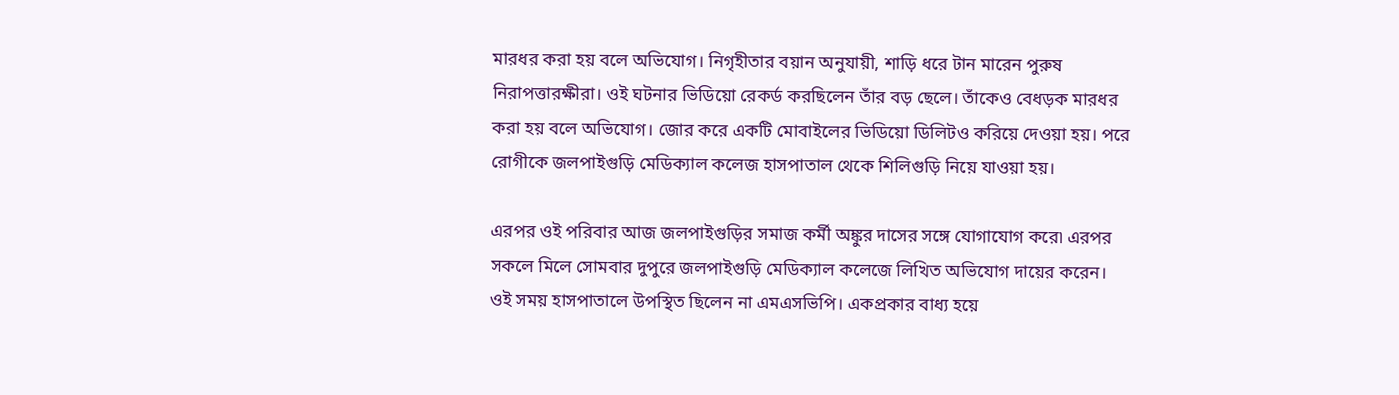মারধর করা হয় বলে অভিযোগ। নিগৃহীতার বয়ান অনুযায়ী, শাড়ি ধরে টান মারেন পুরুষ নিরাপত্তারক্ষীরা। ওই ঘটনার ভিডিয়ো রেকর্ড করছিলেন তাঁর বড় ছেলে। তাঁকেও বেধড়ক মারধর করা হয় বলে অভিযোগ। জোর করে একটি মোবাইলের ভিডিয়ো ডিলিটও করিয়ে দেওয়া হয়। পরে রোগীকে জলপাইগুড়ি মেডিক্যাল কলেজ হাসপাতাল থেকে শিলিগুড়ি নিয়ে যাওয়া হয়।

এরপর ওই পরিবার আজ জলপাইগুড়ির সমাজ কর্মী অঙ্কুর দাসের সঙ্গে যোগাযোগ করে৷ এরপর সকলে মিলে সোমবার দুপুরে জলপাইগুড়ি মেডিক্যাল কলেজে লিখিত অভিযোগ দায়ের করেন। ওই সময় হাসপাতালে উপস্থিত ছিলেন না এমএসভিপি। একপ্রকার বাধ্য হয়ে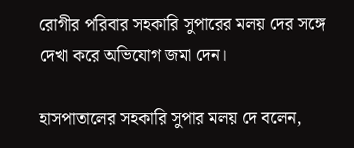রোগীর পরিবার সহকারি সুপারের মলয় দের সঙ্গে দেখা করে অভিযোগ জমা দেন।

হাসপাতালের সহকারি সুপার মলয় দে বলেন,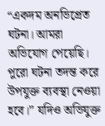“একদম অনভিপ্রেত ঘটনা। আমরা অভিযোগ পেয়েছি। পুরো ঘটনা তদন্ত করে উপযুক্ত ব্যবস্থা নেওয়া হবে।” যদিও অভিযুক্ত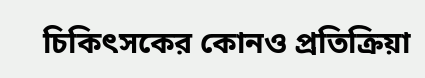চিকিৎসকের কোনও প্রতিক্রিয়া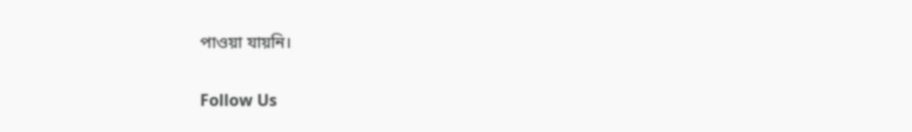পাওয়া যায়নি।

Follow Us